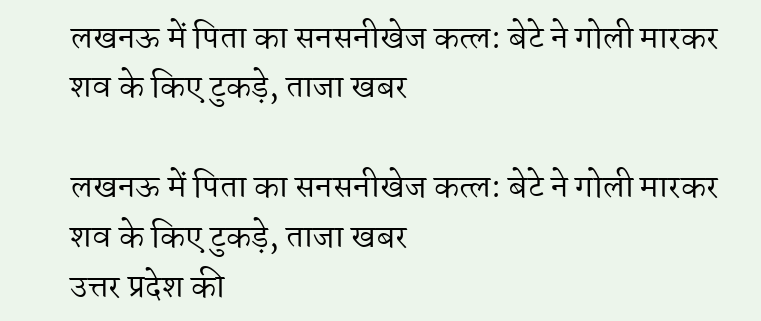लखनऊ में पिता का सनसनीखेज कत्ल: बेटे ने गोली मारकर शव के किए टुकड़े, ताजा खबर

लखनऊ में पिता का सनसनीखेज कत्ल: बेटे ने गोली मारकर शव के किए टुकड़े, ताजा खबर
उत्तर प्रदेश की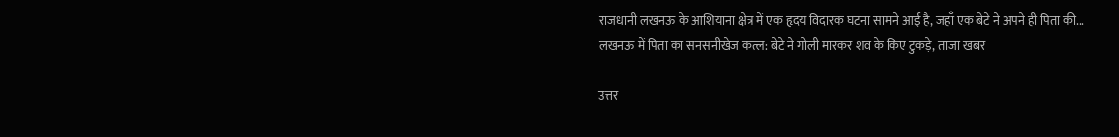राजधानी लखनऊ के आशियाना क्षेत्र में एक हृदय विदारक घटना सामने आई है, जहाँ एक बेटे ने अपने ही पिता की...
लखनऊ में पिता का सनसनीखेज कत्ल: बेटे ने गोली मारकर शव के किए टुकड़े, ताजा खबर

उत्तर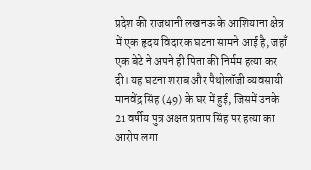प्रदेश की राजधानी लखनऊ के आशियाना क्षेत्र में एक हृदय विदारक घटना सामने आई है, जहाँ एक बेटे ने अपने ही पिता की निर्मम हत्या कर दी। यह घटना शराब और पैथोलॉजी व्यवसायी मानवेंद्र सिंह (49) के घर में हुई, जिसमें उनके 21 वर्षीय पुत्र अक्षत प्रताप सिंह पर हत्या का आरोप लगा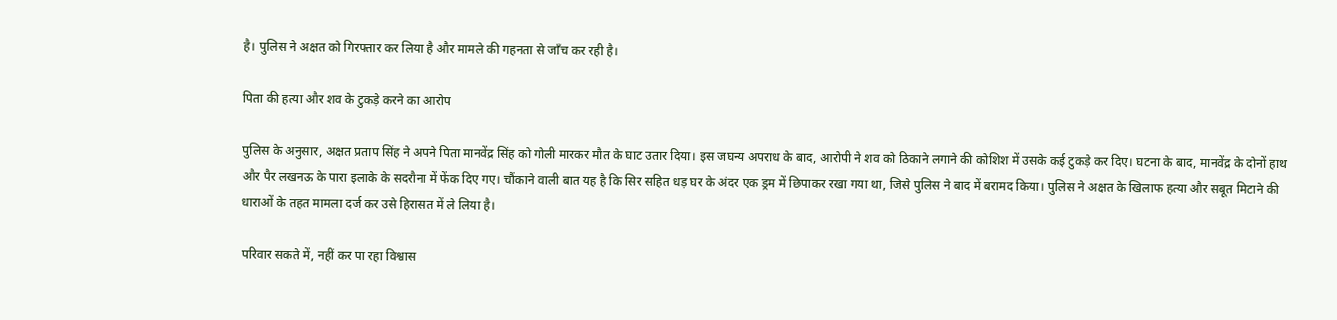है। पुलिस ने अक्षत को गिरफ्तार कर लिया है और मामले की गहनता से जाँच कर रही है।

पिता की हत्या और शव के टुकड़े करने का आरोप

पुलिस के अनुसार, अक्षत प्रताप सिंह ने अपने पिता मानवेंद्र सिंह को गोली मारकर मौत के घाट उतार दिया। इस जघन्य अपराध के बाद, आरोपी ने शव को ठिकाने लगाने की कोशिश में उसके कई टुकड़े कर दिए। घटना के बाद, मानवेंद्र के दोनों हाथ और पैर लखनऊ के पारा इलाके के सदरौना में फेंक दिए गए। चौंकाने वाली बात यह है कि सिर सहित धड़ घर के अंदर एक ड्रम में छिपाकर रखा गया था, जिसे पुलिस ने बाद में बरामद किया। पुलिस ने अक्षत के खिलाफ हत्या और सबूत मिटाने की धाराओं के तहत मामला दर्ज कर उसे हिरासत में ले लिया है।

परिवार सकते में, नहीं कर पा रहा विश्वास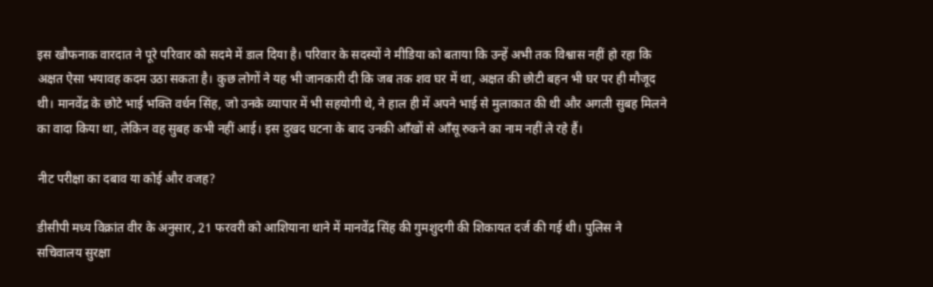इस खौफनाक वारदात ने पूरे परिवार को सदमे में डाल दिया है। परिवार के सदस्यों ने मीडिया को बताया कि उन्हें अभी तक विश्वास नहीं हो रहा कि अक्षत ऐसा भयावह कदम उठा सकता है। कुछ लोगों ने यह भी जानकारी दी कि जब तक शव घर में था, अक्षत की छोटी बहन भी घर पर ही मौजूद थी। मानवेंद्र के छोटे भाई भक्ति वर्धन सिंह, जो उनके व्यापार में भी सहयोगी थे, ने हाल ही में अपने भाई से मुलाकात की थी और अगली सुबह मिलने का वादा किया था, लेकिन वह सुबह कभी नहीं आई। इस दुखद घटना के बाद उनकी आँखों से आँसू रुकने का नाम नहीं ले रहे हैं।

नीट परीक्षा का दबाव या कोई और वजह?

डीसीपी मध्य विक्रांत वीर के अनुसार, 21 फरवरी को आशियाना थाने में मानवेंद्र सिंह की गुमशुदगी की शिकायत दर्ज की गई थी। पुलिस ने सचिवालय सुरक्षा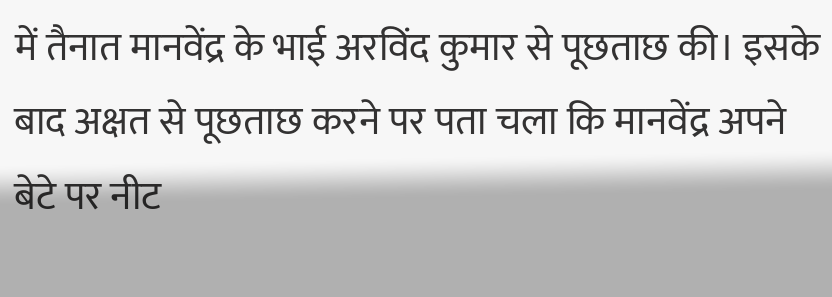में तैनात मानवेंद्र के भाई अरविंद कुमार से पूछताछ की। इसके बाद अक्षत से पूछताछ करने पर पता चला कि मानवेंद्र अपने बेटे पर नीट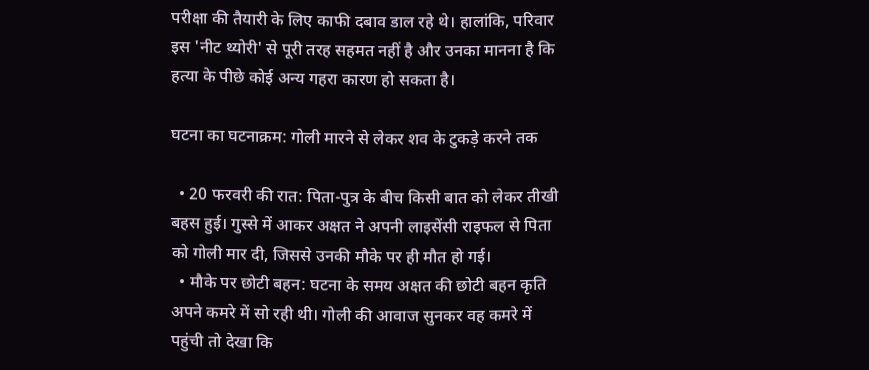परीक्षा की तैयारी के लिए काफी दबाव डाल रहे थे। हालांकि, परिवार इस 'नीट थ्योरी' से पूरी तरह सहमत नहीं है और उनका मानना है कि हत्या के पीछे कोई अन्य गहरा कारण हो सकता है।

घटना का घटनाक्रम: गोली मारने से लेकर शव के टुकड़े करने तक

  • 20 फरवरी की रात: पिता-पुत्र के बीच किसी बात को लेकर तीखी बहस हुई। गुस्से में आकर अक्षत ने अपनी लाइसेंसी राइफल से पिता को गोली मार दी, जिससे उनकी मौके पर ही मौत हो गई।
  • मौके पर छोटी बहन: घटना के समय अक्षत की छोटी बहन कृति अपने कमरे में सो रही थी। गोली की आवाज सुनकर वह कमरे में पहुंची तो देखा कि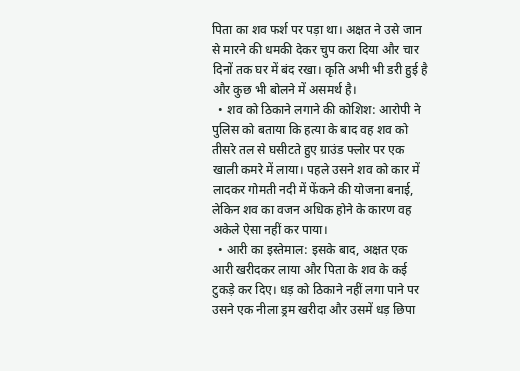पिता का शव फर्श पर पड़ा था। अक्षत ने उसे जान से मारने की धमकी देकर चुप करा दिया और चार दिनों तक घर में बंद रखा। कृति अभी भी डरी हुई है और कुछ भी बोलने में असमर्थ है।
  • शव को ठिकाने लगाने की कोशिश: आरोपी ने पुलिस को बताया कि हत्या के बाद वह शव को तीसरे तल से घसीटते हुए ग्राउंड फ्लोर पर एक खाली कमरे में लाया। पहले उसने शव को कार में लादकर गोमती नदी में फेंकने की योजना बनाई, लेकिन शव का वजन अधिक होने के कारण वह अकेले ऐसा नहीं कर पाया।
  • आरी का इस्तेमाल: इसके बाद, अक्षत एक आरी खरीदकर लाया और पिता के शव के कई टुकड़े कर दिए। धड़ को ठिकाने नहीं लगा पाने पर उसने एक नीला ड्रम खरीदा और उसमें धड़ छिपा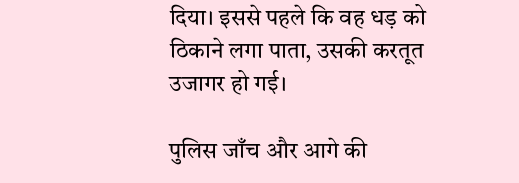दिया। इससे पहले कि वह धड़ को ठिकाने लगा पाता, उसकी करतूत उजागर हो गई।

पुलिस जाँच और आगे की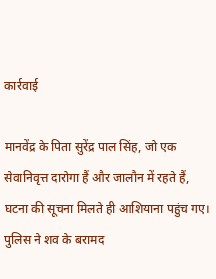कार्रवाई

मानवेंद्र के पिता सुरेंद्र पाल सिंह, जो एक सेवानिवृत्त दारोगा हैं और जालौन में रहते हैं, घटना की सूचना मिलते ही आशियाना पहुंच गए। पुलिस ने शव के बरामद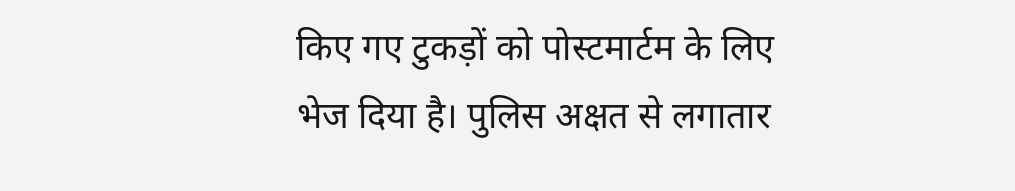किए गए टुकड़ों को पोस्टमार्टम के लिए भेज दिया है। पुलिस अक्षत से लगातार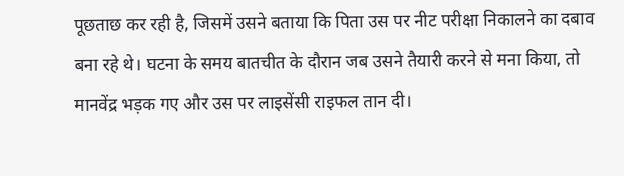पूछताछ कर रही है, जिसमें उसने बताया कि पिता उस पर नीट परीक्षा निकालने का दबाव बना रहे थे। घटना के समय बातचीत के दौरान जब उसने तैयारी करने से मना किया, तो मानवेंद्र भड़क गए और उस पर लाइसेंसी राइफल तान दी।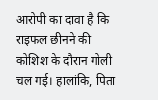आरोपी का दावा है कि राइफल छीनने की कोशिश के दौरान गोली चल गई। हालांकि, पिता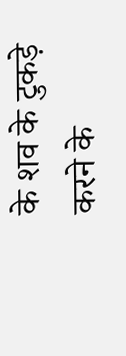के शव के टुकड़े करने के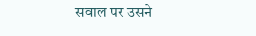सवाल पर उसने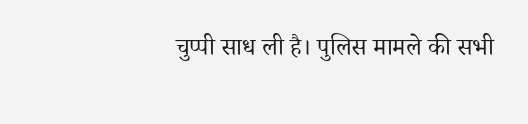चुप्पी साध ली है। पुलिस मामले की सभी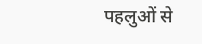पहलुओं से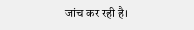जांच कर रही है।